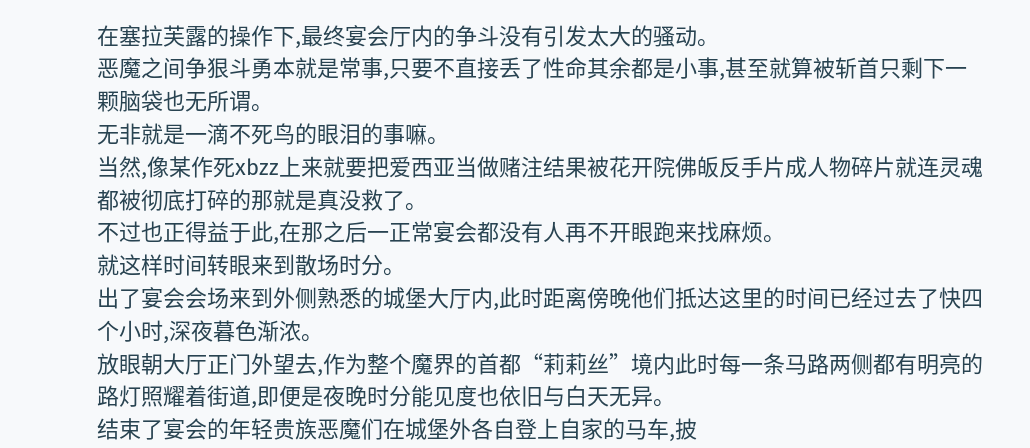在塞拉芙露的操作下,最终宴会厅内的争斗没有引发太大的骚动。
恶魔之间争狠斗勇本就是常事,只要不直接丢了性命其余都是小事,甚至就算被斩首只剩下一颗脑袋也无所谓。
无非就是一滴不死鸟的眼泪的事嘛。
当然,像某作死xbzz上来就要把爱西亚当做赌注结果被花开院佛皈反手片成人物碎片就连灵魂都被彻底打碎的那就是真没救了。
不过也正得益于此,在那之后一正常宴会都没有人再不开眼跑来找麻烦。
就这样时间转眼来到散场时分。
出了宴会会场来到外侧熟悉的城堡大厅内,此时距离傍晚他们抵达这里的时间已经过去了快四个小时,深夜暮色渐浓。
放眼朝大厅正门外望去,作为整个魔界的首都“莉莉丝”境内此时每一条马路两侧都有明亮的路灯照耀着街道,即便是夜晚时分能见度也依旧与白天无异。
结束了宴会的年轻贵族恶魔们在城堡外各自登上自家的马车,披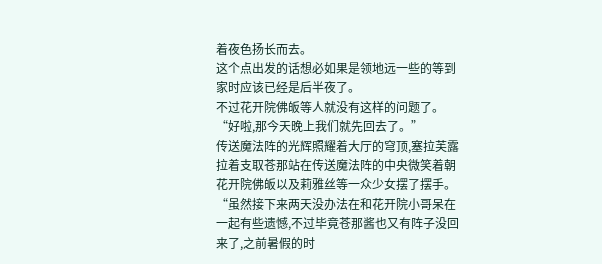着夜色扬长而去。
这个点出发的话想必如果是领地远一些的等到家时应该已经是后半夜了。
不过花开院佛皈等人就没有这样的问题了。
“好啦,那今天晚上我们就先回去了。”
传送魔法阵的光辉照耀着大厅的穹顶,塞拉芙露拉着支取苍那站在传送魔法阵的中央微笑着朝花开院佛皈以及莉雅丝等一众少女摆了摆手。
“虽然接下来两天没办法在和花开院小哥呆在一起有些遗憾,不过毕竟苍那酱也又有阵子没回来了,之前暑假的时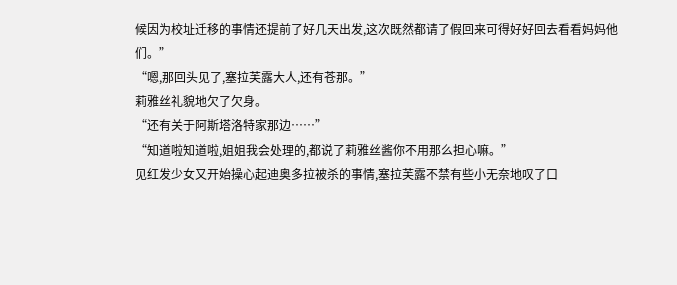候因为校址迁移的事情还提前了好几天出发,这次既然都请了假回来可得好好回去看看妈妈他们。”
“嗯,那回头见了,塞拉芙露大人,还有苍那。”
莉雅丝礼貌地欠了欠身。
“还有关于阿斯塔洛特家那边……”
“知道啦知道啦,姐姐我会处理的,都说了莉雅丝酱你不用那么担心嘛。”
见红发少女又开始操心起迪奥多拉被杀的事情,塞拉芙露不禁有些小无奈地叹了口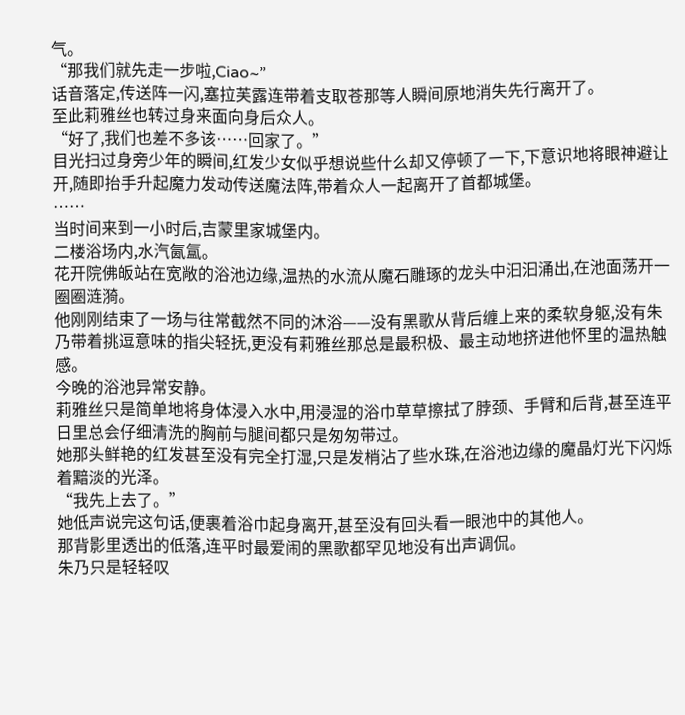气。
“那我们就先走一步啦,Ciao~”
话音落定,传送阵一闪,塞拉芙露连带着支取苍那等人瞬间原地消失先行离开了。
至此莉雅丝也转过身来面向身后众人。
“好了,我们也差不多该……回家了。”
目光扫过身旁少年的瞬间,红发少女似乎想说些什么却又停顿了一下,下意识地将眼神避让开,随即抬手升起魔力发动传送魔法阵,带着众人一起离开了首都城堡。
……
当时间来到一小时后,吉蒙里家城堡内。
二楼浴场内,水汽氤氲。
花开院佛皈站在宽敞的浴池边缘,温热的水流从魔石雕琢的龙头中汩汩涌出,在池面荡开一圈圈涟漪。
他刚刚结束了一场与往常截然不同的沐浴——没有黑歌从背后缠上来的柔软身躯,没有朱乃带着挑逗意味的指尖轻抚,更没有莉雅丝那总是最积极、最主动地挤进他怀里的温热触感。
今晚的浴池异常安静。
莉雅丝只是简单地将身体浸入水中,用浸湿的浴巾草草擦拭了脖颈、手臂和后背,甚至连平日里总会仔细清洗的胸前与腿间都只是匆匆带过。
她那头鲜艳的红发甚至没有完全打湿,只是发梢沾了些水珠,在浴池边缘的魔晶灯光下闪烁着黯淡的光泽。
“我先上去了。”
她低声说完这句话,便裹着浴巾起身离开,甚至没有回头看一眼池中的其他人。
那背影里透出的低落,连平时最爱闹的黑歌都罕见地没有出声调侃。
朱乃只是轻轻叹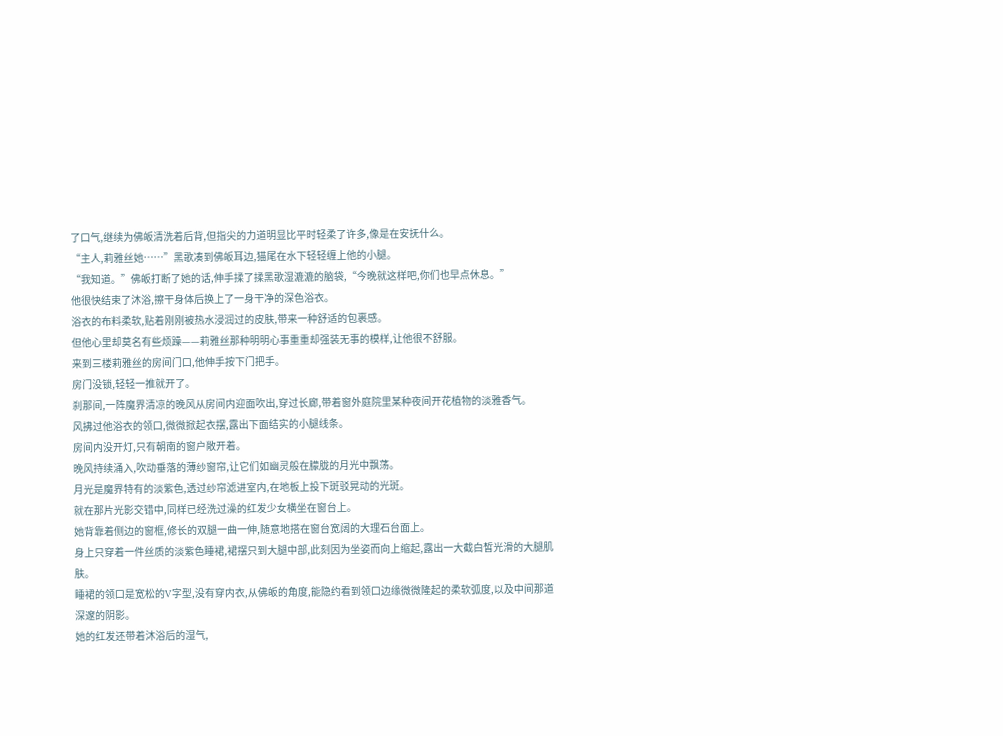了口气,继续为佛皈清洗着后背,但指尖的力道明显比平时轻柔了许多,像是在安抚什么。
“主人,莉雅丝她……”黑歌凑到佛皈耳边,猫尾在水下轻轻缠上他的小腿。
“我知道。”佛皈打断了她的话,伸手揉了揉黑歌湿漉漉的脑袋,“今晚就这样吧,你们也早点休息。”
他很快结束了沐浴,擦干身体后换上了一身干净的深色浴衣。
浴衣的布料柔软,贴着刚刚被热水浸润过的皮肤,带来一种舒适的包裹感。
但他心里却莫名有些烦躁——莉雅丝那种明明心事重重却强装无事的模样,让他很不舒服。
来到三楼莉雅丝的房间门口,他伸手按下门把手。
房门没锁,轻轻一推就开了。
刹那间,一阵魔界清凉的晚风从房间内迎面吹出,穿过长廊,带着窗外庭院里某种夜间开花植物的淡雅香气。
风拂过他浴衣的领口,微微掀起衣摆,露出下面结实的小腿线条。
房间内没开灯,只有朝南的窗户敞开着。
晚风持续涌入,吹动垂落的薄纱窗帘,让它们如幽灵般在朦胧的月光中飘荡。
月光是魔界特有的淡紫色,透过纱帘滤进室内,在地板上投下斑驳晃动的光斑。
就在那片光影交错中,同样已经洗过澡的红发少女横坐在窗台上。
她背靠着侧边的窗框,修长的双腿一曲一伸,随意地搭在窗台宽阔的大理石台面上。
身上只穿着一件丝质的淡紫色睡裙,裙摆只到大腿中部,此刻因为坐姿而向上缩起,露出一大截白皙光滑的大腿肌肤。
睡裙的领口是宽松的V字型,没有穿内衣,从佛皈的角度,能隐约看到领口边缘微微隆起的柔软弧度,以及中间那道深邃的阴影。
她的红发还带着沐浴后的湿气,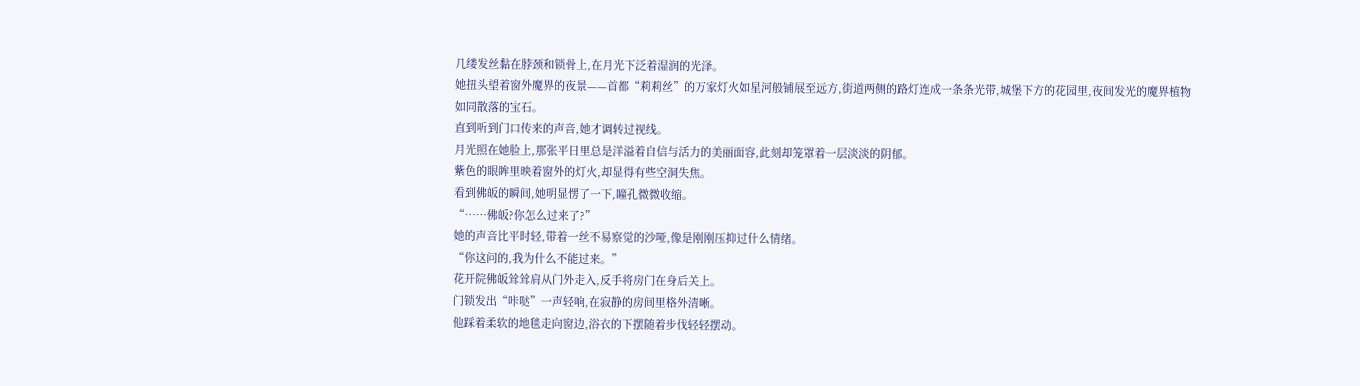几缕发丝黏在脖颈和锁骨上,在月光下泛着湿润的光泽。
她扭头望着窗外魔界的夜景——首都“莉莉丝”的万家灯火如星河般铺展至远方,街道两侧的路灯连成一条条光带,城堡下方的花园里,夜间发光的魔界植物如同散落的宝石。
直到听到门口传来的声音,她才调转过视线。
月光照在她脸上,那张平日里总是洋溢着自信与活力的美丽面容,此刻却笼罩着一层淡淡的阴郁。
紫色的眼眸里映着窗外的灯火,却显得有些空洞失焦。
看到佛皈的瞬间,她明显愣了一下,瞳孔微微收缩。
“……佛皈?你怎么过来了?”
她的声音比平时轻,带着一丝不易察觉的沙哑,像是刚刚压抑过什么情绪。
“你这问的,我为什么不能过来。”
花开院佛皈耸耸肩从门外走入,反手将房门在身后关上。
门锁发出“咔哒”一声轻响,在寂静的房间里格外清晰。
他踩着柔软的地毯走向窗边,浴衣的下摆随着步伐轻轻摆动。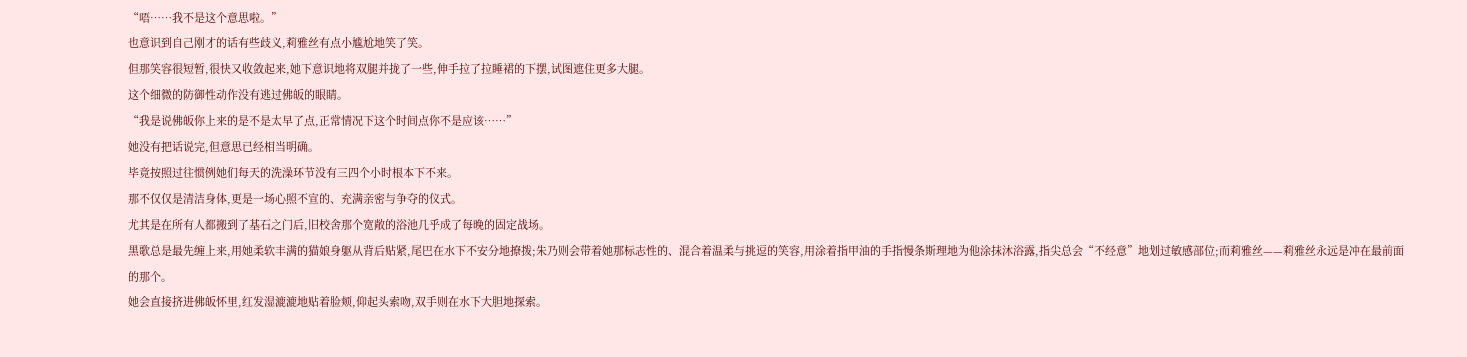“唔……我不是这个意思啦。”
也意识到自己刚才的话有些歧义,莉雅丝有点小尴尬地笑了笑。
但那笑容很短暂,很快又收敛起来,她下意识地将双腿并拢了一些,伸手拉了拉睡裙的下摆,试图遮住更多大腿。
这个细微的防御性动作没有逃过佛皈的眼睛。
“我是说佛皈你上来的是不是太早了点,正常情况下这个时间点你不是应该……”
她没有把话说完,但意思已经相当明确。
毕竟按照过往惯例她们每天的洗澡环节没有三四个小时根本下不来。
那不仅仅是清洁身体,更是一场心照不宣的、充满亲密与争夺的仪式。
尤其是在所有人都搬到了基石之门后,旧校舍那个宽敞的浴池几乎成了每晚的固定战场。
黑歌总是最先缠上来,用她柔软丰满的猫娘身躯从背后贴紧,尾巴在水下不安分地撩拨;朱乃则会带着她那标志性的、混合着温柔与挑逗的笑容,用涂着指甲油的手指慢条斯理地为他涂抹沐浴露,指尖总会“不经意”地划过敏感部位;而莉雅丝——莉雅丝永远是冲在最前面的那个。
她会直接挤进佛皈怀里,红发湿漉漉地贴着脸颊,仰起头索吻,双手则在水下大胆地探索。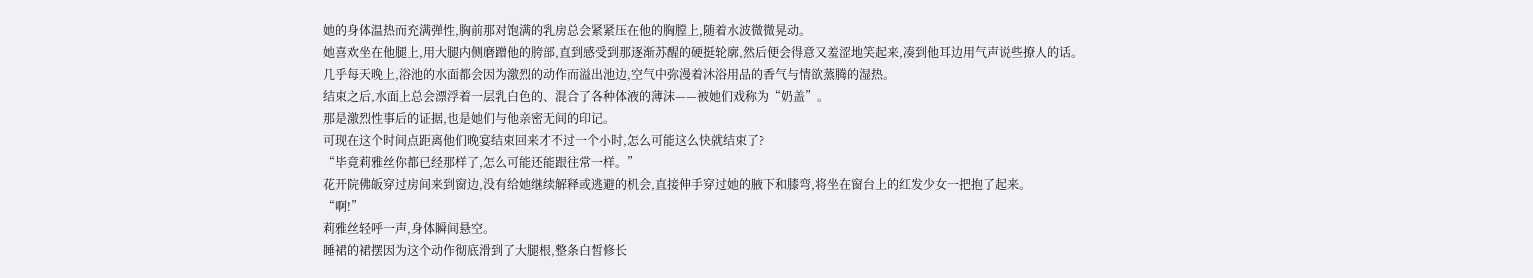她的身体温热而充满弹性,胸前那对饱满的乳房总会紧紧压在他的胸膛上,随着水波微微晃动。
她喜欢坐在他腿上,用大腿内侧磨蹭他的胯部,直到感受到那逐渐苏醒的硬挺轮廓,然后便会得意又羞涩地笑起来,凑到他耳边用气声说些撩人的话。
几乎每天晚上,浴池的水面都会因为激烈的动作而溢出池边,空气中弥漫着沐浴用品的香气与情欲蒸腾的湿热。
结束之后,水面上总会漂浮着一层乳白色的、混合了各种体液的薄沫——被她们戏称为“奶盖”。
那是激烈性事后的证据,也是她们与他亲密无间的印记。
可现在这个时间点距离他们晚宴结束回来才不过一个小时,怎么可能这么快就结束了?
“毕竟莉雅丝你都已经那样了,怎么可能还能跟往常一样。”
花开院佛皈穿过房间来到窗边,没有给她继续解释或逃避的机会,直接伸手穿过她的腋下和膝弯,将坐在窗台上的红发少女一把抱了起来。
“啊!”
莉雅丝轻呼一声,身体瞬间悬空。
睡裙的裙摆因为这个动作彻底滑到了大腿根,整条白皙修长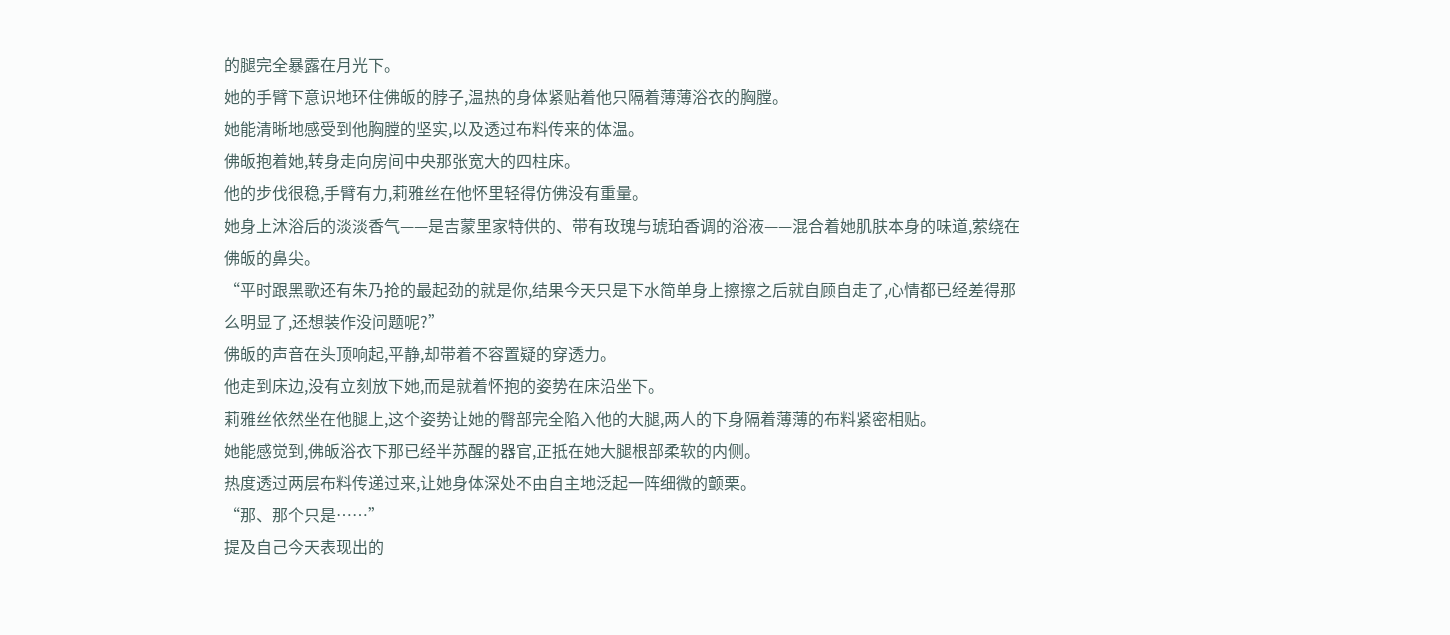的腿完全暴露在月光下。
她的手臂下意识地环住佛皈的脖子,温热的身体紧贴着他只隔着薄薄浴衣的胸膛。
她能清晰地感受到他胸膛的坚实,以及透过布料传来的体温。
佛皈抱着她,转身走向房间中央那张宽大的四柱床。
他的步伐很稳,手臂有力,莉雅丝在他怀里轻得仿佛没有重量。
她身上沐浴后的淡淡香气——是吉蒙里家特供的、带有玫瑰与琥珀香调的浴液——混合着她肌肤本身的味道,萦绕在佛皈的鼻尖。
“平时跟黑歌还有朱乃抢的最起劲的就是你,结果今天只是下水简单身上擦擦之后就自顾自走了,心情都已经差得那么明显了,还想装作没问题呢?”
佛皈的声音在头顶响起,平静,却带着不容置疑的穿透力。
他走到床边,没有立刻放下她,而是就着怀抱的姿势在床沿坐下。
莉雅丝依然坐在他腿上,这个姿势让她的臀部完全陷入他的大腿,两人的下身隔着薄薄的布料紧密相贴。
她能感觉到,佛皈浴衣下那已经半苏醒的器官,正抵在她大腿根部柔软的内侧。
热度透过两层布料传递过来,让她身体深处不由自主地泛起一阵细微的颤栗。
“那、那个只是……”
提及自己今天表现出的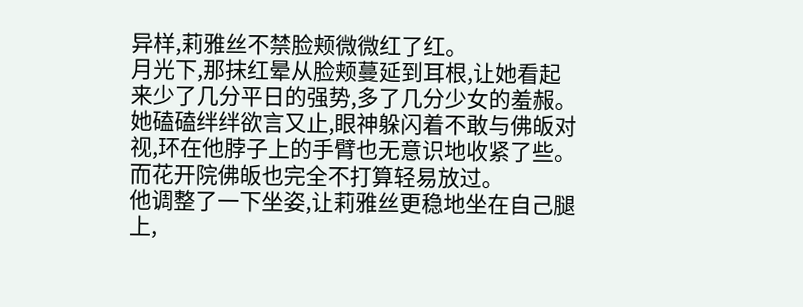异样,莉雅丝不禁脸颊微微红了红。
月光下,那抹红晕从脸颊蔓延到耳根,让她看起来少了几分平日的强势,多了几分少女的羞赧。
她磕磕绊绊欲言又止,眼神躲闪着不敢与佛皈对视,环在他脖子上的手臂也无意识地收紧了些。
而花开院佛皈也完全不打算轻易放过。
他调整了一下坐姿,让莉雅丝更稳地坐在自己腿上,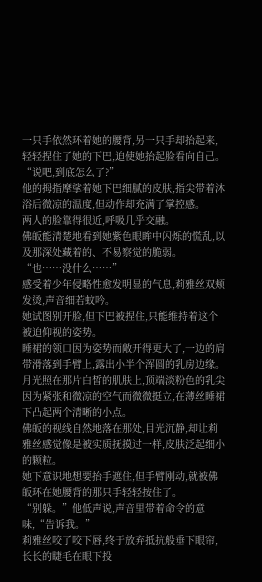一只手依然环着她的腰背,另一只手却抬起来,轻轻捏住了她的下巴,迫使她抬起脸看向自己。
“说吧,到底怎么了?”
他的拇指摩挲着她下巴细腻的皮肤,指尖带着沐浴后微凉的温度,但动作却充满了掌控感。
两人的脸靠得很近,呼吸几乎交融。
佛皈能清楚地看到她紫色眼眸中闪烁的慌乱,以及那深处藏着的、不易察觉的脆弱。
“也……没什么……”
感受着少年侵略性愈发明显的气息,莉雅丝双颊发烫,声音细若蚊吟。
她试图别开脸,但下巴被捏住,只能维持着这个被迫仰视的姿势。
睡裙的领口因为姿势而敞开得更大了,一边的肩带滑落到手臂上,露出小半个浑圆的乳房边缘。
月光照在那片白皙的肌肤上,顶端淡粉色的乳尖因为紧张和微凉的空气而微微挺立,在薄丝睡裙下凸起两个清晰的小点。
佛皈的视线自然地落在那处,目光沉静,却让莉雅丝感觉像是被实质抚摸过一样,皮肤泛起细小的颗粒。
她下意识地想要抬手遮住,但手臂刚动,就被佛皈环在她腰背的那只手轻轻按住了。
“别躲。”他低声说,声音里带着命令的意味,“告诉我。”
莉雅丝咬了咬下唇,终于放弃抵抗般垂下眼帘,长长的睫毛在眼下投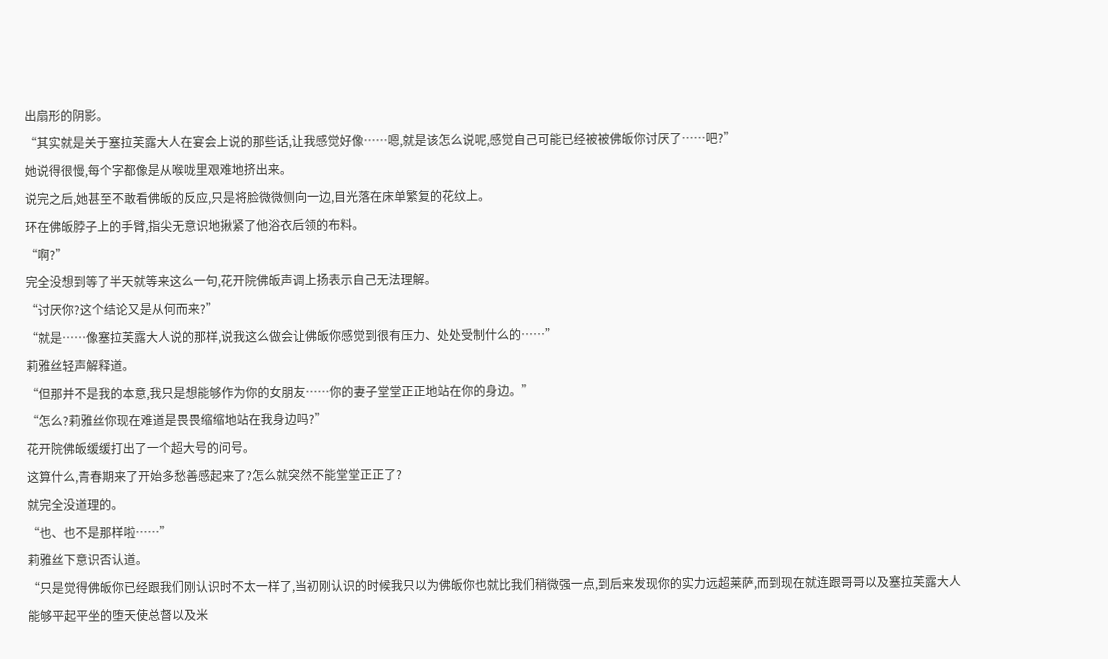出扇形的阴影。
“其实就是关于塞拉芙露大人在宴会上说的那些话,让我感觉好像……嗯,就是该怎么说呢,感觉自己可能已经被被佛皈你讨厌了……吧?”
她说得很慢,每个字都像是从喉咙里艰难地挤出来。
说完之后,她甚至不敢看佛皈的反应,只是将脸微微侧向一边,目光落在床单繁复的花纹上。
环在佛皈脖子上的手臂,指尖无意识地揪紧了他浴衣后领的布料。
“啊?”
完全没想到等了半天就等来这么一句,花开院佛皈声调上扬表示自己无法理解。
“讨厌你?这个结论又是从何而来?”
“就是……像塞拉芙露大人说的那样,说我这么做会让佛皈你感觉到很有压力、处处受制什么的……”
莉雅丝轻声解释道。
“但那并不是我的本意,我只是想能够作为你的女朋友……你的妻子堂堂正正地站在你的身边。”
“怎么?莉雅丝你现在难道是畏畏缩缩地站在我身边吗?”
花开院佛皈缓缓打出了一个超大号的问号。
这算什么,青春期来了开始多愁善感起来了?怎么就突然不能堂堂正正了?
就完全没道理的。
“也、也不是那样啦……”
莉雅丝下意识否认道。
“只是觉得佛皈你已经跟我们刚认识时不太一样了,当初刚认识的时候我只以为佛皈你也就比我们稍微强一点,到后来发现你的实力远超莱萨,而到现在就连跟哥哥以及塞拉芙露大人能够平起平坐的堕天使总督以及米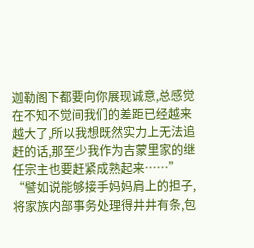迦勒阁下都要向你展现诚意,总感觉在不知不觉间我们的差距已经越来越大了,所以我想既然实力上无法追赶的话,那至少我作为吉蒙里家的继任宗主也要赶紧成熟起来……”
“譬如说能够接手妈妈肩上的担子,将家族内部事务处理得井井有条,包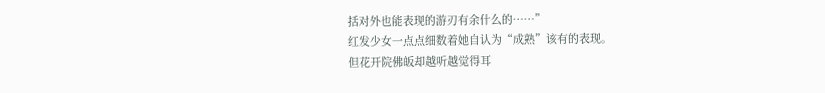括对外也能表现的游刃有余什么的……”
红发少女一点点细数着她自认为“成熟”该有的表现。
但花开院佛皈却越听越觉得耳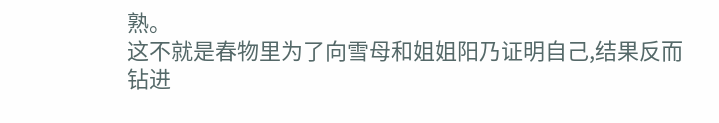熟。
这不就是春物里为了向雪母和姐姐阳乃证明自己,结果反而钻进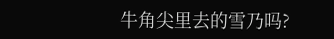牛角尖里去的雪乃吗?